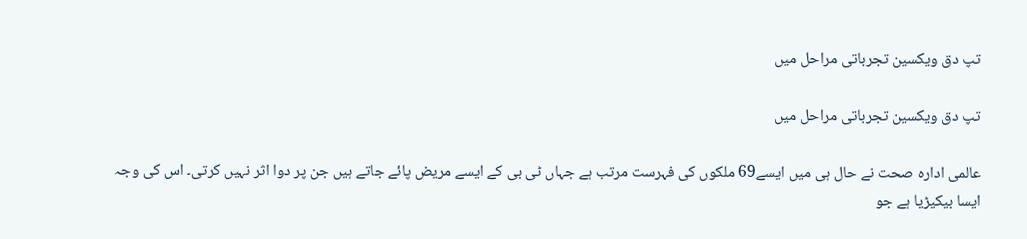تپ دق ویکسین تجرباتی مراحل میں

تپ دق ویکسین تجرباتی مراحل میں

عالمی ادارہ صحت نے حال ہی میں ایسے69 ملکوں کی فہرست مرتب ہے جہاں ٹی بی کے ایسے مریض پائے جاتے ہیں جن پر دوا اثر نہیں کرتی۔ اس کی وجہ ایسا بیکیڑیا ہے جو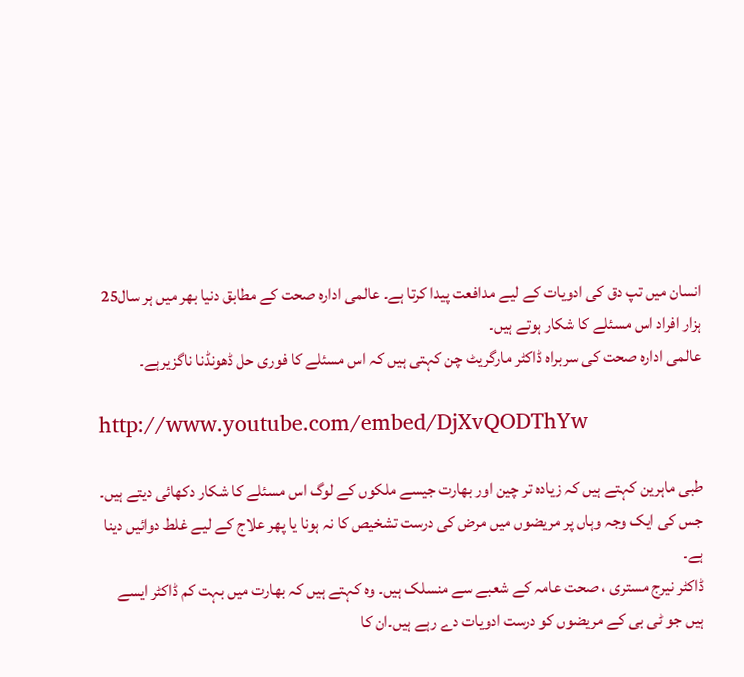انسان میں تپ دق کی ادویات کے لیے مدافعت پیدا کرتا ہے۔ عالمی ادارہ صحت کے مطابق دنیا بھر میں ہر سال25 ہزار افراد اس مسئلے کا شکار ہوتے ہیں۔
عالمی ادارہ صحت کی سربراہ ڈاکٹر مارگریٹ چن کہتی ہیں کہ اس مسئلے کا فوری حل ڈھونڈنا ناگزیرہے۔

http://www.youtube.com/embed/DjXvQODThYw

طبی ماہرین کہتے ہیں کہ زیادہ تر چین اور بھارت جیسے ملکوں کے لوگ اس مسئلے کا شکار دکھائی دیتے ہیں۔ جس کی ایک وجہ وہاں پر مریضوں میں مرض کی درست تشخیص کا نہ ہونا یا پھر علاج کے لیے غلط دوائیں دینا ہے۔
ڈاکٹر نیرج مستری ، صحت عامہ کے شعبے سے منسلک ہیں۔ وہ کہتے ہیں کہ بھارت میں بہت کم ڈاکٹر ایسے ہیں جو ٹی بی کے مریضوں کو درست ادویات دے رہے ہیں۔ان کا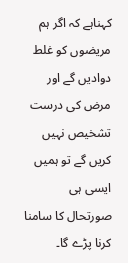کہناہے کہ اگر ہم مریضوں کو غلط دوادیں گے اور مرض کی درست تشخیص نہیں کریں گے تو ہمیں ایسی ہی صورتحال کا سامنا کرنا پڑے گا۔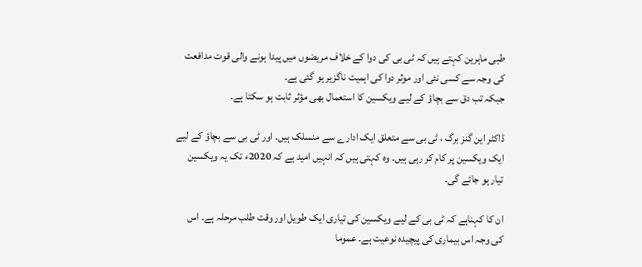طبی ماہرین کہتے ہیں کہ ٹی بی کی دوا کے خلاف مریضوں میں پیدا ہونے والی قوت مدافعت کی وجہ سے کسی نئی اور موثر دوا کی اہمیت ناگزیر ہو گئی ہے۔
جبکہ تب دق سے بچاؤ کے لیے ویکسین کا استعمال بھی مؤثر ثابت ہو سکتا ہے۔

ڈاکٹر این گنز برگ ، ٹی بی سے متعلق ایک ادارے سے منسلک ہیں۔ اور ٹی بی سے بچاؤ کے لیے ایک ویکسین پر کام کر رہی ہیں۔ وہ کہتی ہیں کہ انہیں امید ہے کہ 2020ء تک یہ ویکسین تیار ہو جائے گی۔

ان کا کہناہے کہ ٹی بی کے لیے ویکسین کی تیاری ایک طویل اور وقت طلب مرحلہ ہے۔ اس کی وجہ اس بیماری کی پیچیدہ نوعیت ہے۔ عموما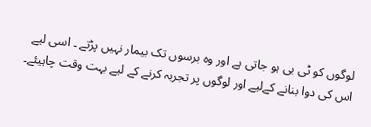لوگوں کو ٹی بی ہو جاتی ہے اور وہ برسوں تک بیمار نہیں پڑتے ۔ اسی لیے اس کی دوا بنانے کےلیے اور لوگوں پر تجربہ کرنے کے لیے بہت وقت چاہیئے۔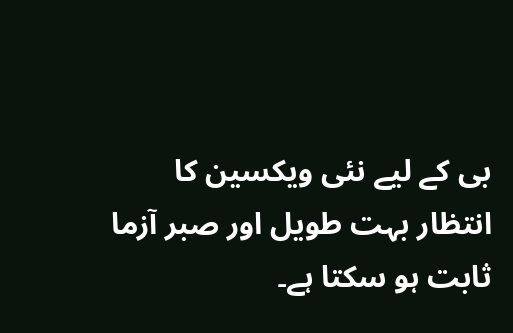بی کے لیے نئی ویکسین کا انتظار بہت طویل اور صبر آزما ثابت ہو سکتا ہے۔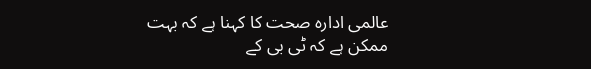عالمی ادارہ صحت کا کہنا ہے کہ بہت ممکن ہے کہ ٹی بی کے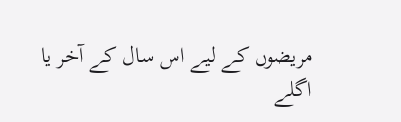مریضوں کے لیے اس سال کے آخر یا اگلے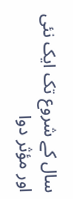سال کے شروع تک ایک نئی اور مؤثر دوا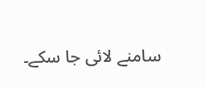سامنے لائی جا سکے۔